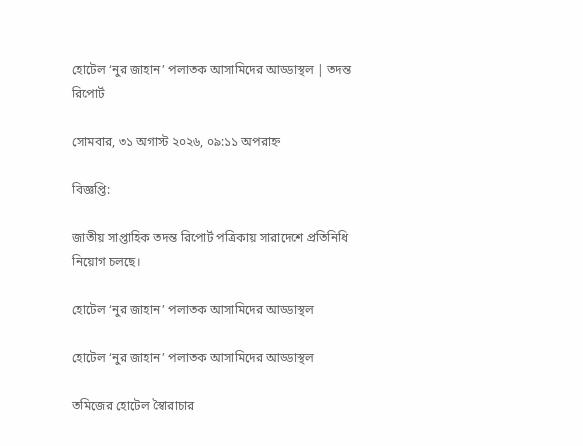হোটেল ‘নুর জাহান’ পলাতক আসামিদের আড্ডাস্থল | তদন্ত রিপোর্ট

সোমবার, ৩১ অগাস্ট ২০২৬, ০৯:১১ অপরাহ্ন

বিজ্ঞপ্তি:

জাতীয় সাপ্তাহিক তদন্ত রিপোর্ট পত্রিকায় সারাদেশে প্রতিনিধি নিয়োগ চলছে।

হোটেল ‘নুর জাহান’ পলাতক আসামিদের আড্ডাস্থল

হোটেল ‘নুর জাহান’ পলাতক আসামিদের আড্ডাস্থল

তমিজের হোটেল স্বৈারাচার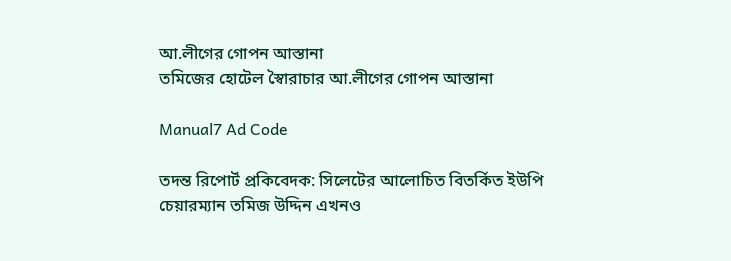আ.লীগের গোপন আস্তানা
তমিজের হোটেল স্বৈারাচার আ.লীগের গোপন আস্তানা

Manual7 Ad Code

তদন্ত রিপোর্ট প্রকিবেদক: সিলেটের আলোচিত বিতর্কিত ইউপি চেয়ারম্যান তমিজ উদ্দিন এখনও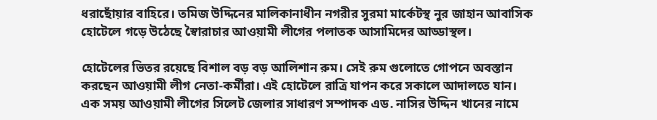ধরাছোঁয়ার বাহিরে। তমিজ উদ্দিনের মালিকানাধীন নগরীর সুরমা মার্কেটস্থ নুর জাহান আবাসিক হোটেলে গড়ে উঠেছে স্বৈারাচার আওয়ামী লীগের পলাতক আসামিদের আড্ডাস্থল।

হোটেলের ভিতর রয়েছে বিশাল বড় বড় আলিশান রুম। সেই রুম গুলোতে গোপনে অবস্তান করছেন আওয়ামী লীগ নেতা-কর্মীরা। এই হোটেলে রাত্রি যাপন করে সকালে আদালতে যান। এক সময় আওয়ামী লীগের সিলেট জেলার সাধারণ সম্পাদক এড. নাসির উদ্দিন খানের নামে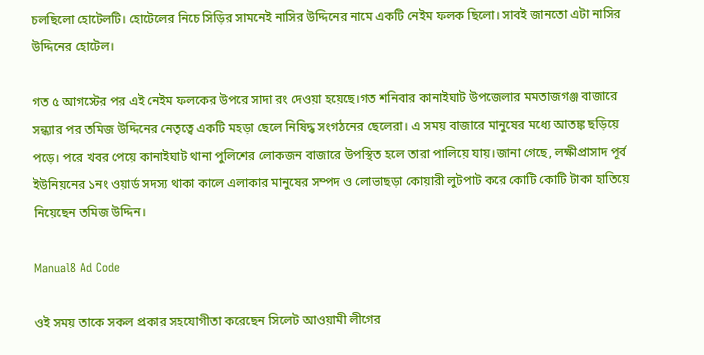চলছিলো হোটেলটি। হোটেলের নিচে সিড়ির সামনেই নাসির উদ্দিনের নামে একটি নেইম ফলক ছিলো। সাবই জানতো এটা নাসির উদ্দিনের হোটেল।

গত ৫ আগস্টের পর এই নেইম ফলকের উপরে সাদা রং দেওয়া হয়েছে।গত শনিবার কানাইঘাট উপজেলার মমতাজগঞ্জ বাজারে সন্ধ্যার পর তমিজ উদ্দিনের নেতৃত্বে একটি মহড়া ছেলে নিষিদ্ধ সংগঠনের ছেলেরা। এ সময় বাজারে মানুষের মধ্যে আতঙ্ক ছড়িয়ে পড়ে। পরে খবর পেয়ে কানাইঘাট থানা পুলিশের লোকজন বাজারে উপস্থিত হলে তারা পালিয়ে যায়।জানা গেছে, লক্ষীপ্রাসাদ পূর্ব ইউনিয়নের ১নং ওয়ার্ড সদস্য থাকা কালে এলাকার মানুষের সম্পদ ও লোভাছড়া কোয়ারী লুটপাট করে কোটি কোটি টাকা হাতিয়ে নিয়েছেন তমিজ উদ্দিন।

Manual8 Ad Code

ওই সময় তাকে সকল প্রকার সহযোগীতা করেছেন সিলেট আওয়ামী লীগের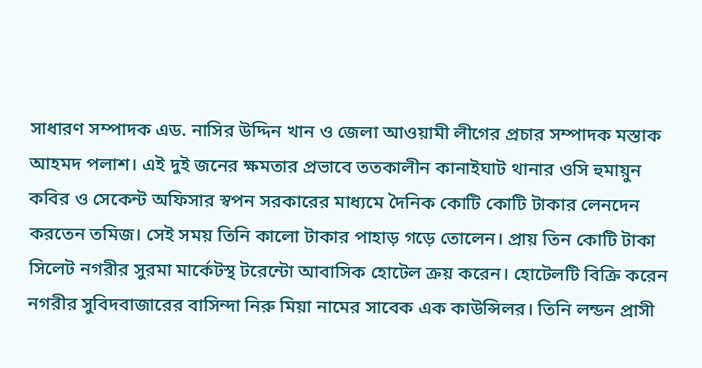সাধারণ সম্পাদক এড. নাসির উদ্দিন খান ও জেলা আওয়ামী লীগের প্রচার সম্পাদক মস্তাক আহমদ পলাশ। এই দুই জনের ক্ষমতার প্রভাবে ততকালীন কানাইঘাট থানার ওসি হুমায়ুন কবির ও সেকেন্ট অফিসার স্বপন সরকারের মাধ্যমে দৈনিক কোটি কোটি টাকার লেনদেন করতেন তমিজ। সেই সময় তিনি কালো টাকার পাহাড় গড়ে তোলেন। প্রায় তিন কোটি টাকা সিলেট নগরীর সুরমা মার্কেটস্থ টরেন্টো আবাসিক হোটেল ক্রয় করেন। হোটেলটি বিক্রি করেন নগরীর সুবিদবাজারের বাসিন্দা নিরু মিয়া নামের সাবেক এক কাউন্সিলর। তিনি লন্ডন প্রাসী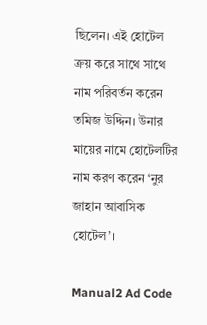ছিলেন। এই হোটেল ক্রয় করে সাথে সাথে নাম পরিবর্তন করেন তমিজ উদ্দিন। উনার মায়ের নামে হোটেলটির নাম করণ করেন ‘নুর জাহান আবাসিক হোটেল’।

Manual2 Ad Code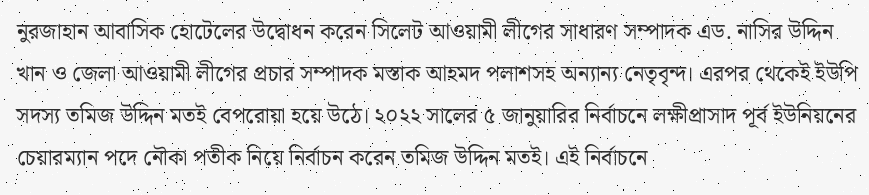নুরজাহান আবাসিক হোটেলের উদ্বোধন করেন সিলেট আওয়ামী লীগের সাধারণ সম্পাদক এড. নাসির উদ্দিন খান ও জেলা আওয়ামী লীগের প্রচার সম্পাদক মস্তাক আহমদ পলাশসহ অন্যান্য নেতৃবৃন্দ। এরপর থেকেই ইউপি সদস্য তমিজ উদ্দিন মতই বেপরোয়া হয়ে উঠে। ২০২২ সালের ৫ জানুয়ারির নির্বাচনে লক্ষীপ্রাসাদ পূর্ব ইউনিয়নের চেয়ারম্যান পদে নৌকা পতীক নিয়ে নির্বাচন করেন তমিজ উদ্দিন মতই। এই নির্বাচনে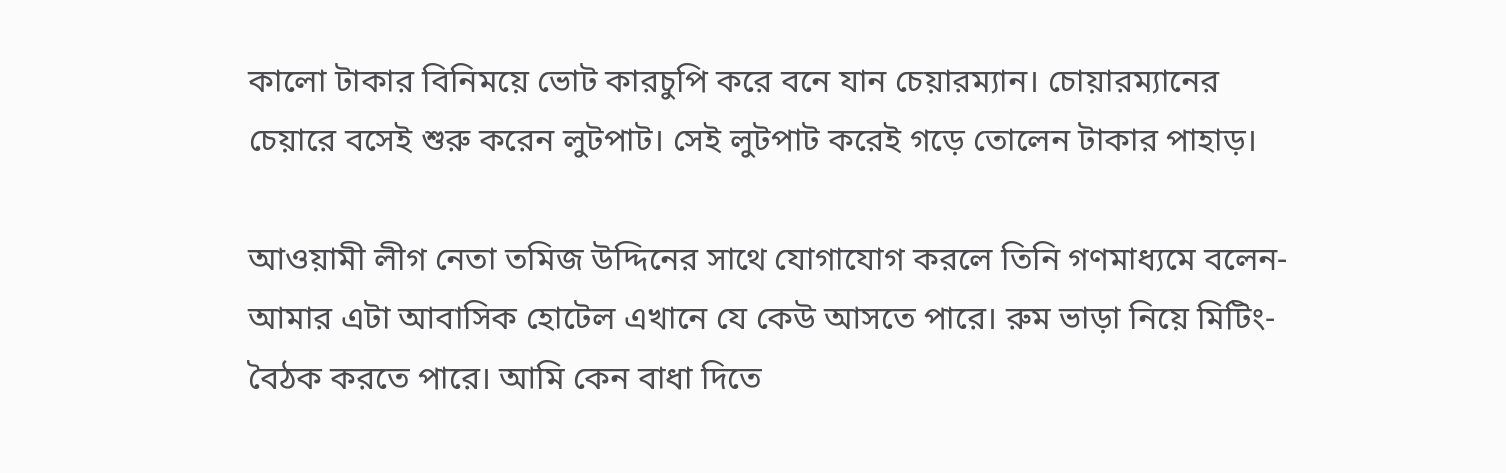কালো টাকার বিনিময়ে ভোট কারচুপি করে বনে যান চেয়ারম্যান। চোয়ারম্যানের চেয়ারে বসেই শুরু করেন লুটপাট। সেই লুটপাট করেই গড়ে তোলেন টাকার পাহাড়।

আওয়ামী লীগ নেতা তমিজ উদ্দিনের সাথে যোগাযোগ করলে তিনি গণমাধ্যমে বলেন-আমার এটা আবাসিক হোটেল এখানে যে কেউ আসতে পারে। রুম ভাড়া নিয়ে মিটিং-বৈঠক করতে পারে। আমি কেন বাধা দিতে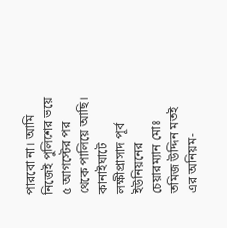পারবো না। আমি নিজেই পুলিশের ভয়ে ৫ আগস্টের পর থেকে পালিয়ে আছি। কানাইঘাটে লক্ষীপ্রাসাদ পূর্ব ইউনিয়নের চেয়ারম্যান মোঃ তমিজ উদ্দিন মতই এর অনিয়ম-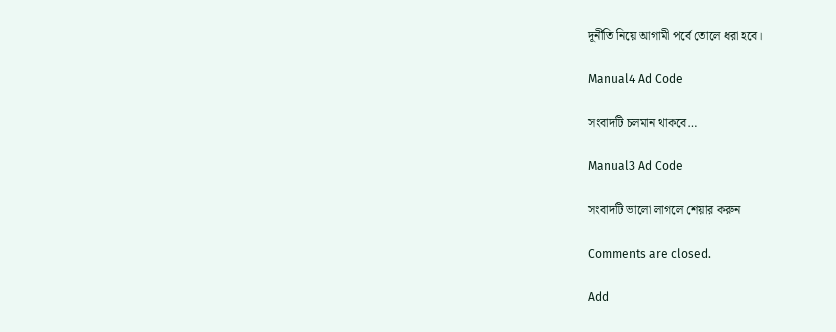দূর্নীতি নিয়ে আগামী পর্বে তোলে ধরা হবে।

Manual4 Ad Code

সংবাদটি চলমান থাকবে…

Manual3 Ad Code

সংবাদটি ভালো লাগলে শেয়ার করুন

Comments are closed.

Add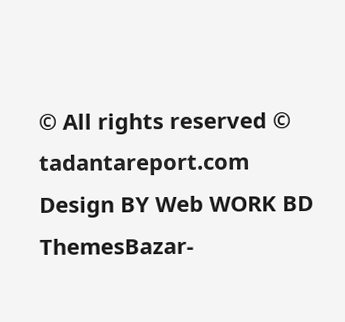© All rights reserved © tadantareport.com
Design BY Web WORK BD
ThemesBazar-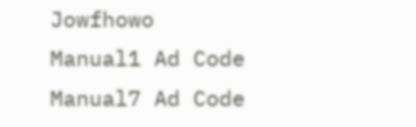Jowfhowo
Manual1 Ad Code
Manual7 Ad Code